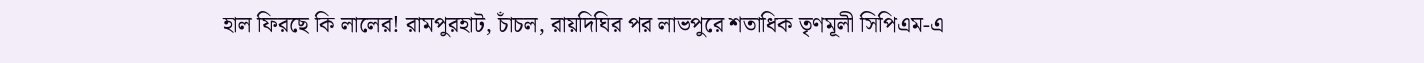হাল ফিরছে কি লালের! রামপুরহাট, চাঁচল, রায়দিঘির পর লাভপুরে শতাধিক তৃণমূলী সিপিএম-এ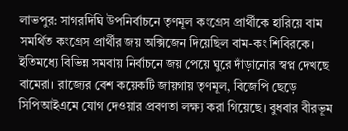লাভপুর: সাগরদিঘি উপনির্বাচনে তৃণমূল কংগ্রেস প্রার্থীকে হারিয়ে বাম সমর্থিত কংগ্রেস প্রার্থীর জয় অক্সিজেন দিয়েছিল বাম-কং শিবিরকে। ইতিমধ্যে বিভিন্ন সমবায় নির্বাচনে জয় পেয়ে ঘুরে দাঁড়ানোর স্বপ্ন দেখছে বামেরা। রাজ্যের বেশ কয়েকটি জায়গায় তৃণমূল, বিজেপি ছেড়ে সিপিআইএমে যোগ দেওয়ার প্রবণতা লক্ষ্য করা গিয়েছে। বুধবার বীরভূম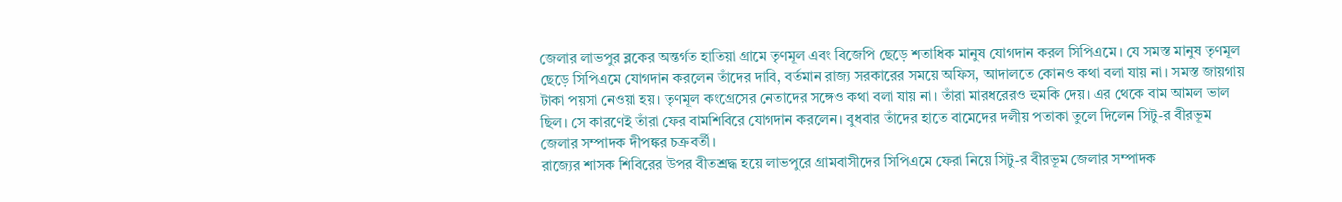জেলার লাভপুর ব্লকের অন্তর্গত হাতিয়া গ্রামে তৃণমূল এবং বিজেপি ছেড়ে শতাধিক মানুষ যোগদান করল সিপিএমে। যে সমস্ত মানুষ তৃণমূল ছেড়ে সিপিএমে যোগদান করলেন তাঁদের দাবি, বর্তমান রাজ্য সরকারের সময়ে অফিস, আদালতে কোনও কথা বলা যায় না। সমস্ত জায়গায় টাকা পয়সা নেওয়া হয়। তৃণমূল কংগ্রেসের নেতাদের সঙ্গেও কথা বলা যায় না। তাঁরা মারধরেরও হুমকি দেয়। এর থেকে বাম আমল ভাল ছিল। সে কারণেই তাঁরা ফের বামশিবিরে যোগদান করলেন। বুধবার তাঁদের হাতে বামেদের দলীয় পতাকা তুলে দিলেন সিটু-র বীরভূম জেলার সম্পাদক দীপঙ্কর চক্রবর্তী।
রাজ্যের শাসক শিবিরের উপর বীতশ্রদ্ধ হয়ে লাভপুরে গ্রামবাসীদের সিপিএমে ফেরা নিয়ে সিটু-র বীরভূম জেলার সম্পাদক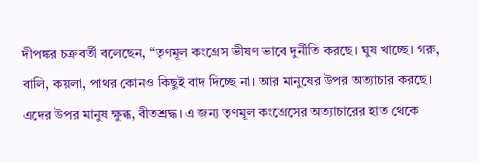দীপঙ্কর চক্রবর্তী বলেছেন, “তৃণমূল কংগ্রেস ভীষণ ভাবে দুর্নীতি করছে। ঘুষ খাচ্ছে। গরু, বালি, কয়লা, পাথর কোনও কিছুই বাদ দিচ্ছে না। আর মানুষের উপর অত্যাচার করছে। এদের উপর মানুষ ক্ষুব্ধ, বীতশ্রদ্ধ। এ জন্য তৃণমূল কংগ্রেসের অত্যাচারের হাত থেকে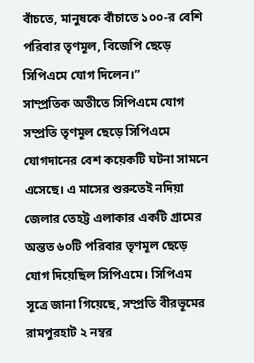বাঁচতে, মানুষকে বাঁচাতে ১০০-র বেশি পরিবার তৃণমূল, বিজেপি ছেড়ে সিপিএমে যোগ দিলেন।”
সাম্প্রতিক অতীতে সিপিএমে যোগ
সম্প্রতি তৃণমূল ছেড়ে সিপিএমে যোগদানের বেশ কয়েকটি ঘটনা সামনে এসেছে। এ মাসের শুরুতেই নদিয়া জেলার তেহট্ট এলাকার একটি গ্রামের অন্তত ৬০টি পরিবার তৃণমূল ছেড়ে যোগ দিয়েছিল সিপিএমে। সিপিএম সূত্রে জানা গিয়েছে, সম্প্রতি বীরভূমের রামপুরহাট ২ নম্বর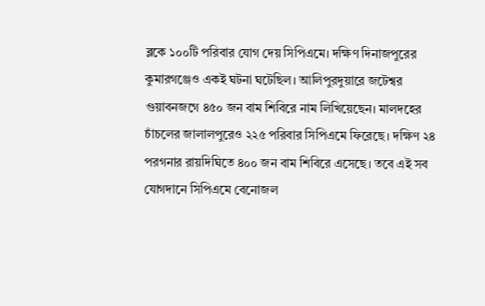ব্লকে ১০০টি পরিবার যোগ দেয় সিপিএমে। দক্ষিণ দিনাজপুরের কুমারগঞ্জেও একই ঘটনা ঘটেছিল। আলিপুরদুয়ারে জটেশ্বর গুয়াবনজগে ৪৫০ জন বাম শিবিরে নাম লিখিয়েছেন। মালদহের চাঁচলের জালালপুরেও ২২৫ পরিবার সিপিএমে ফিরেছে। দক্ষিণ ২৪ পরগনার রায়দিঘিতে ৪০০ জন বাম শিবিরে এসেছে। তবে এই সব যোগদানে সিপিএমে বেনোজল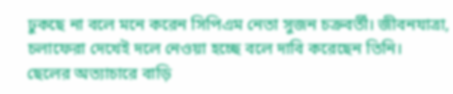ঢুকছে না বলে মনে করেন সিপিএম নেতা সুজন চক্রবর্তী। জীবনযাত্রা, চলাফেরা দেখেই দলে নেওয়া হচ্ছে বলে দাবি করেছেন তিনি।
ছেলের অত্যাচারে বাড়ি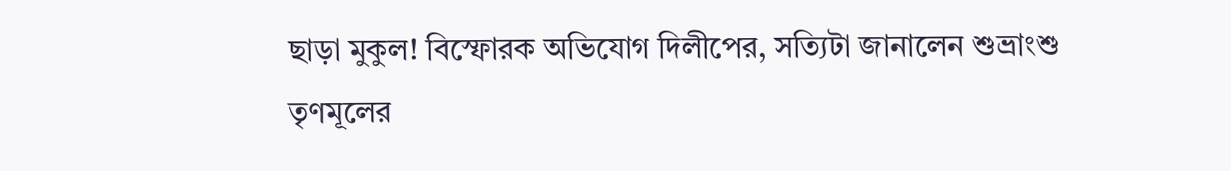ছাড়া মুকুল! বিস্ফোরক অভিযোগ দিলীপের, সত্যিটা জানালেন শুভ্রাংশু
তৃণমূলের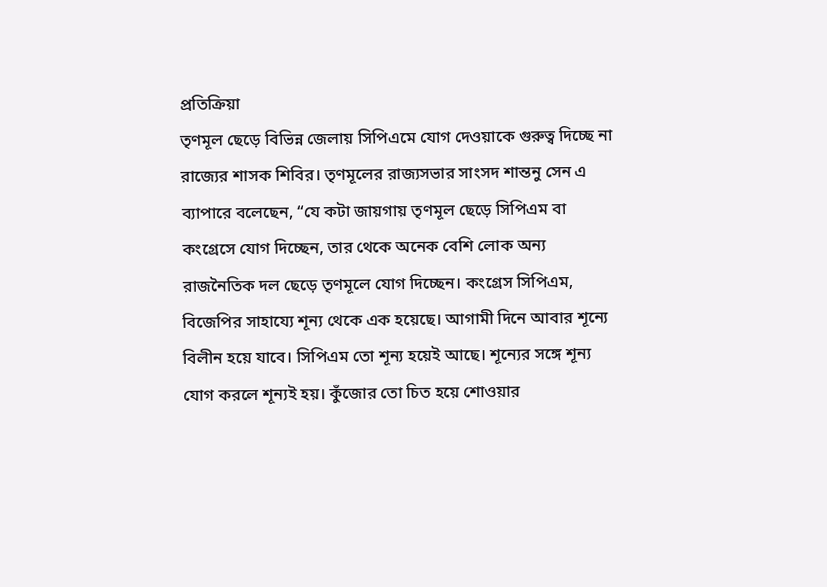প্রতিক্রিয়া
তৃণমূল ছেড়ে বিভিন্ন জেলায় সিপিএমে যোগ দেওয়াকে গুরুত্ব দিচ্ছে না রাজ্যের শাসক শিবির। তৃণমূলের রাজ্যসভার সাংসদ শান্তনু সেন এ ব্যাপারে বলেছেন, “যে কটা জায়গায় তৃণমূল ছেড়ে সিপিএম বা কংগ্রেসে যোগ দিচ্ছেন, তার থেকে অনেক বেশি লোক অন্য রাজনৈতিক দল ছেড়ে তৃণমূলে যোগ দিচ্ছেন। কংগ্রেস সিপিএম, বিজেপির সাহায্যে শূন্য থেকে এক হয়েছে। আগামী দিনে আবার শূন্যে বিলীন হয়ে যাবে। সিপিএম তো শূন্য হয়েই আছে। শূন্যের সঙ্গে শূন্য যোগ করলে শূন্যই হয়। কুঁজোর তো চিত হয়ে শোওয়ার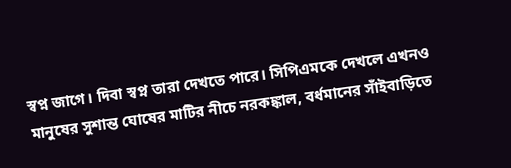স্বপ্ন জাগে। দিবা স্বপ্ন তারা দেখতে পারে। সিপিএমকে দেখলে এখনও মানুষের সুশান্ত ঘোষের মাটির নীচে নরকঙ্কাল, বর্ধমানের সাঁইবাড়িতে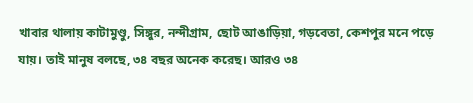খাবার থালায় কাটামুণ্ডু, সিঙ্গুর, নন্দীগ্রাম, ছোট আঙাড়িয়া, গড়বেতা, কেশপুর মনে পড়ে যায়। তাই মানুষ বলছে, ৩৪ বছর অনেক করেছ। আরও ৩৪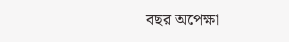বছর অপেক্ষা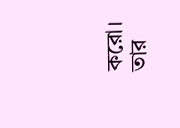করো। তার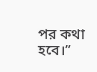পর কথা হবে।”